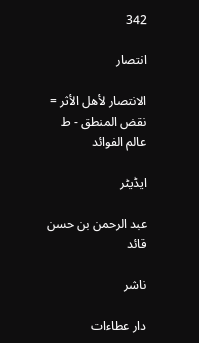342

انتصار

الانتصار لأهل الأثر = نقض المنطق - ط عالم الفوائد

ایڈیٹر

عبد الرحمن بن حسن قائد

ناشر

دار عطاءات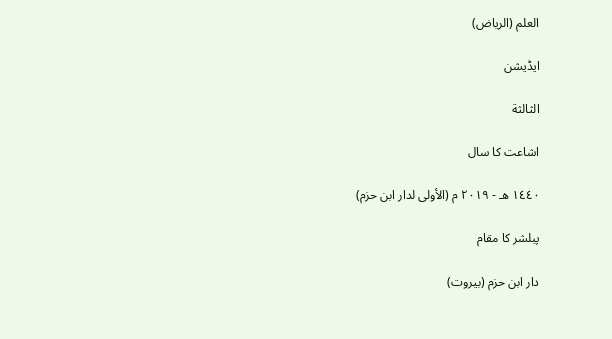العلم (الرياض)

ایڈیشن

الثالثة

اشاعت کا سال

١٤٤٠ هـ - ٢٠١٩ م (الأولى لدار ابن حزم)

پبلشر کا مقام

دار ابن حزم (بيروت)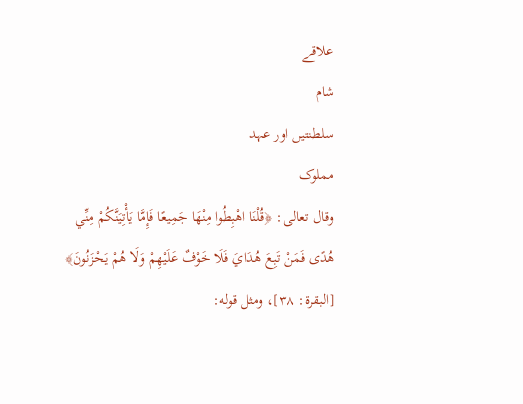علاقے
شام
سلطنتیں اور عہد
مملوک
وقال تعالى: ﴿قُلْنَا اهْبِطُوا مِنْهَا جَمِيعًا فَإِمَّا يَأْتِيَنَّكُمْ مِنِّي هُدًى فَمَنْ تَبِعَ هُدَايَ فَلَا خَوْفٌ عَلَيْهِمْ وَلَا هُمْ يَحْزَنُونَ﴾ [البقرة: ٣٨]، ومثل قوله: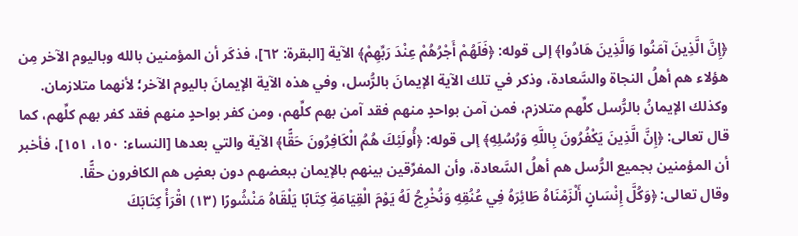﴿إِنَّ الَّذِينَ آمَنُوا وَالَّذِينَ هَادُوا﴾ إلى قوله: ﴿فَلَهُمْ أَجْرُهُمْ عِنْدَ رَبِّهِمْ﴾ الآية [البقرة: ٦٢]، فذكَر أن المؤمنين بالله وباليوم الآخر مِن هؤلاء هم أهلُ النجاة والسَّعادة، وذكر في تلك الآية الإيمانَ بالرُّسل، وفي هذه الآية الإيمانَ باليوم الآخر؛ لأنهما متلازمان.
وكذلك الإيمانُ بالرُّسل كلِّهم متلازم، فمن آمن بواحدٍ منهم فقد آمن بهم كلِّهم، ومن كفر بواحدٍ منهم فقد كفر بهم كلِّهم، كما قال تعالى: ﴿إِنَّ الَّذِينَ يَكْفُرُونَ بِاللَّهِ وَرُسُلِهِ﴾ إلى قوله: ﴿أُولَئِكَ هُمُ الْكَافِرُونَ حَقًّا﴾ الآية والتي بعدها [النساء: ١٥٠، ١٥١]، فأخبر أن المؤمنين بجميع الرُّسل هم أهلُ السَّعادة، وأن المفرِّقين بينهم بالإيمان ببعضهم دون بعضٍ هم الكافرون حقًّا.
وقال تعالى: ﴿وَكُلَّ إِنْسَانٍ أَلْزَمْنَاهُ طَائِرَهُ فِي عُنُقِهِ وَنُخْرِجُ لَهُ يَوْمَ الْقِيَامَةِ كِتَابًا يَلْقَاهُ مَنْشُورًا (١٣) اقْرَأْ كِتَابَكَ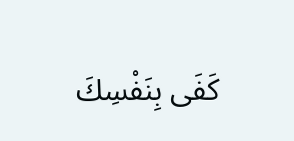كَفَى بِنَفْسِكَ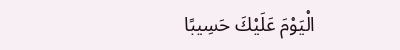الْيَوْمَ عَلَيْكَ حَسِيبًا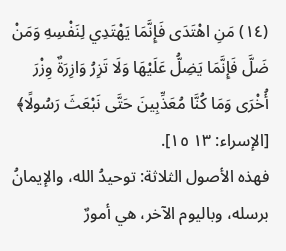(١٤) مَنِ اهْتَدَى فَإِنَّمَا يَهْتَدِي لِنَفْسِهِ وَمَنْ ضَلَّ فَإِنَّمَا يَضِلُّ عَلَيْهَا وَلَا تَزِرُ وَازِرَةٌ وِزْرَ أُخْرَى وَمَا كُنَّا مُعَذِّبِينَ حَتَّى نَبْعَثَ رَسُولًا﴾ [الإسراء: ١٣ ١٥].
فهذه الأصول الثلاثة: توحيدُ الله، والإيمانُ برسله، وباليوم الآخر، هي أمورٌ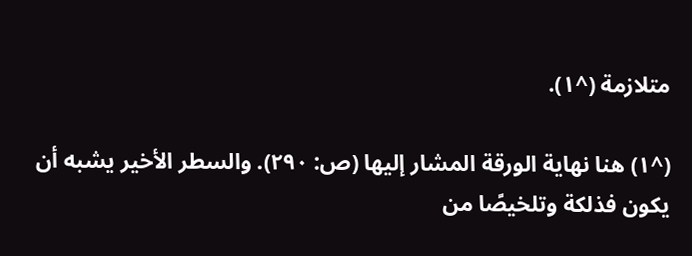متلازمة (^١).

(^١) هنا نهاية الورقة المشار إليها (ص: ٢٩٠). والسطر الأخير يشبه أن يكون فذلكة وتلخيصًا من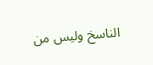الناسخ وليس من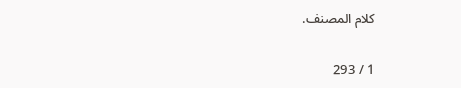كلام المصنف.

1 / 293